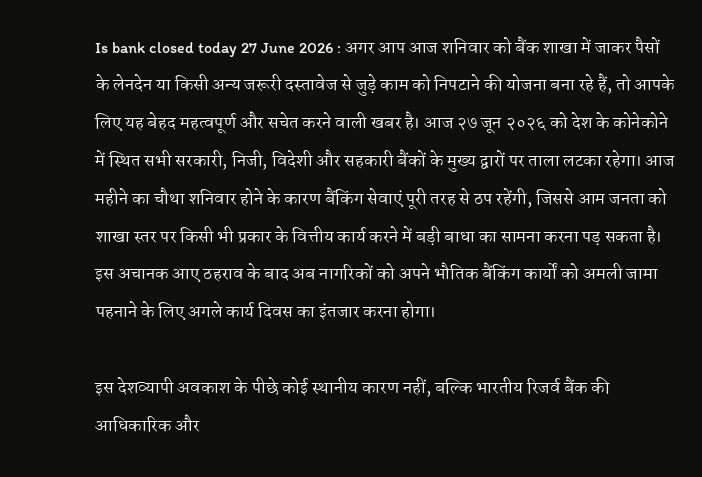Is bank closed today 27 June 2026 : अगर आप आज शनिवार को बैंक शाखा में जाकर पैसों के लेनदेन या किसी अन्य जरूरी दस्तावेज से जुड़े काम को निपटाने की योजना बना रहे हैं, तो आपके लिए यह बेहद महत्वपूर्ण और सचेत करने वाली खबर है। आज २७ जून २०२६ को देश के कोनेकोने में स्थित सभी सरकारी, निजी, विदेशी और सहकारी बैंकों के मुख्य द्वारों पर ताला लटका रहेगा। आज महीने का चौथा शनिवार होने के कारण बैंकिंग सेवाएं पूरी तरह से ठप रहेंगी, जिससे आम जनता को शाखा स्तर पर किसी भी प्रकार के वित्तीय कार्य करने में बड़ी बाधा का सामना करना पड़ सकता है। इस अचानक आए ठहराव के बाद अब नागरिकों को अपने भौतिक बैंकिंग कार्यों को अमली जामा पहनाने के लिए अगले कार्य दिवस का इंतजार करना होगा।

इस देशव्यापी अवकाश के पीछे कोई स्थानीय कारण नहीं, बल्कि भारतीय रिजर्व बैंक की आधिकारिक और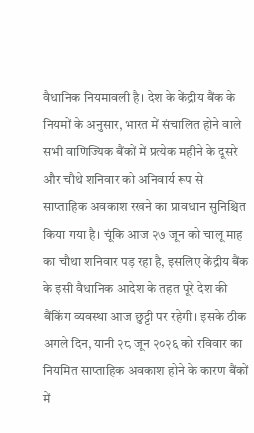वैधानिक नियमावली है। देश के केंद्रीय बैंक के नियमों के अनुसार, भारत में संचालित होने वाले सभी वाणिज्यिक बैंकों में प्रत्येक महीने के दूसरे और चौथे शनिवार को अनिवार्य रूप से साप्ताहिक अवकाश रखने का प्रावधान सुनिश्चित किया गया है। चूंकि आज २७ जून को चालू माह का चौथा शनिवार पड़ रहा है, इसलिए केंद्रीय बैंक के इसी वैधानिक आदेश के तहत पूरे देश की बैंकिंग व्यवस्था आज छुट्टी पर रहेगी। इसके ठीक अगले दिन, यानी २८ जून २०२६ को रविवार का नियमित साप्ताहिक अवकाश होने के कारण बैंकों में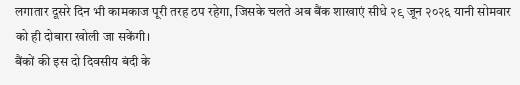लगातार दूसरे दिन भी कामकाज पूरी तरह ठप रहेगा, जिसके चलते अब बैंक शाखाएं सीधे २९ जून २०२६ यानी सोमवार को ही दोबारा खोली जा सकेंगी।
बैंकों की इस दो दिवसीय बंदी के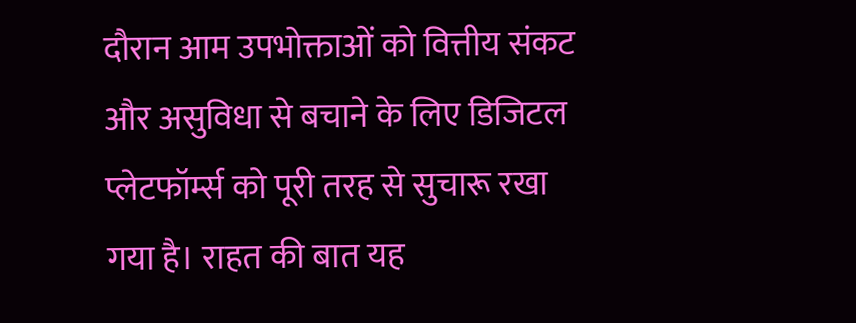दौरान आम उपभोक्ताओं को वित्तीय संकट और असुविधा से बचाने के लिए डिजिटल प्लेटफॉर्म्स को पूरी तरह से सुचारू रखा गया है। राहत की बात यह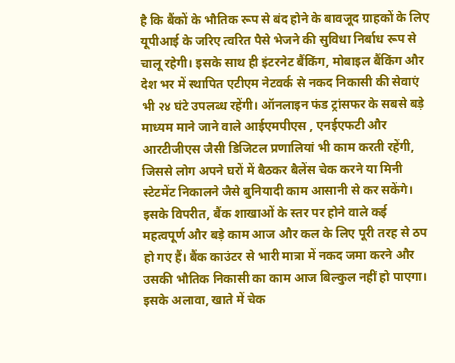है कि बैंकों के भौतिक रूप से बंद होने के बावजूद ग्राहकों के लिए यूपीआई के जरिए त्वरित पैसे भेजने की सुविधा निर्बाध रूप से चालू रहेगी। इसके साथ ही इंटरनेट बैंकिंग, मोबाइल बैंकिंग और देश भर में स्थापित एटीएम नेटवर्क से नकद निकासी की सेवाएं भी २४ घंटे उपलब्ध रहेंगी। ऑनलाइन फंड ट्रांसफर के सबसे बड़े माध्यम माने जाने वाले आईएमपीएस , एनईएफटी और आरटीजीएस जैसी डिजिटल प्रणालियां भी काम करती रहेंगी, जिससे लोग अपने घरों में बैठकर बैलेंस चेक करने या मिनी स्टेटमेंट निकालने जैसे बुनियादी काम आसानी से कर सकेंगे।
इसके विपरीत, बैंक शाखाओं के स्तर पर होने वाले कई महत्वपूर्ण और बड़े काम आज और कल के लिए पूरी तरह से ठप हो गए हैं। बैंक काउंटर से भारी मात्रा में नकद जमा करने और उसकी भौतिक निकासी का काम आज बिल्कुल नहीं हो पाएगा। इसके अलावा, खाते में चेक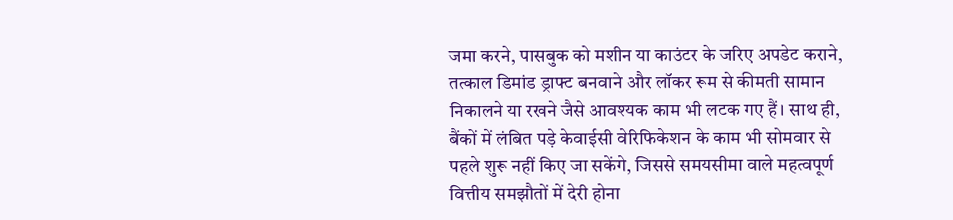जमा करने, पासबुक को मशीन या काउंटर के जरिए अपडेट कराने, तत्काल डिमांड ड्राफ्ट बनवाने और लॉकर रूम से कीमती सामान निकालने या रखने जैसे आवश्यक काम भी लटक गए हैं। साथ ही, बैंकों में लंबित पड़े केवाईसी वेरिफिकेशन के काम भी सोमवार से पहले शुरू नहीं किए जा सकेंगे, जिससे समयसीमा वाले महत्वपूर्ण वित्तीय समझौतों में देरी होना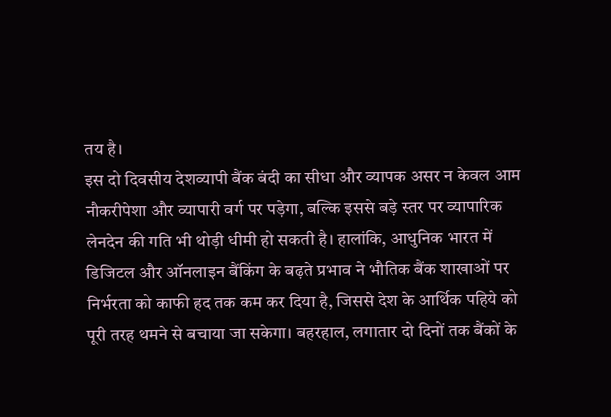तय है।
इस दो दिवसीय देशव्यापी बैंक बंदी का सीधा और व्यापक असर न केवल आम नौकरीपेशा और व्यापारी वर्ग पर पड़ेगा, बल्कि इससे बड़े स्तर पर व्यापारिक लेनदेन की गति भी थोड़ी धीमी हो सकती है। हालांकि, आधुनिक भारत में डिजिटल और ऑनलाइन बैंकिंग के बढ़ते प्रभाव ने भौतिक बैंक शाखाओं पर निर्भरता को काफी हद तक कम कर दिया है, जिससे देश के आर्थिक पहिये को पूरी तरह थमने से बचाया जा सकेगा। बहरहाल, लगातार दो दिनों तक बैंकों के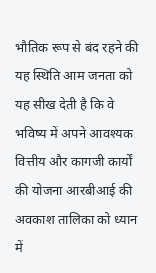भौतिक रूप से बंद रहने की यह स्थिति आम जनता को यह सीख देती है कि वे भविष्य में अपने आवश्यक वित्तीय और कागजी कार्यों की योजना आरबीआई की अवकाश तालिका को ध्यान में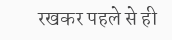रखकर पहले से ही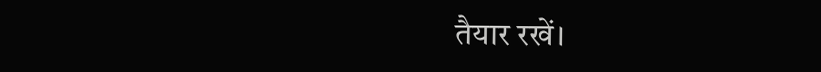तैयार रखें।